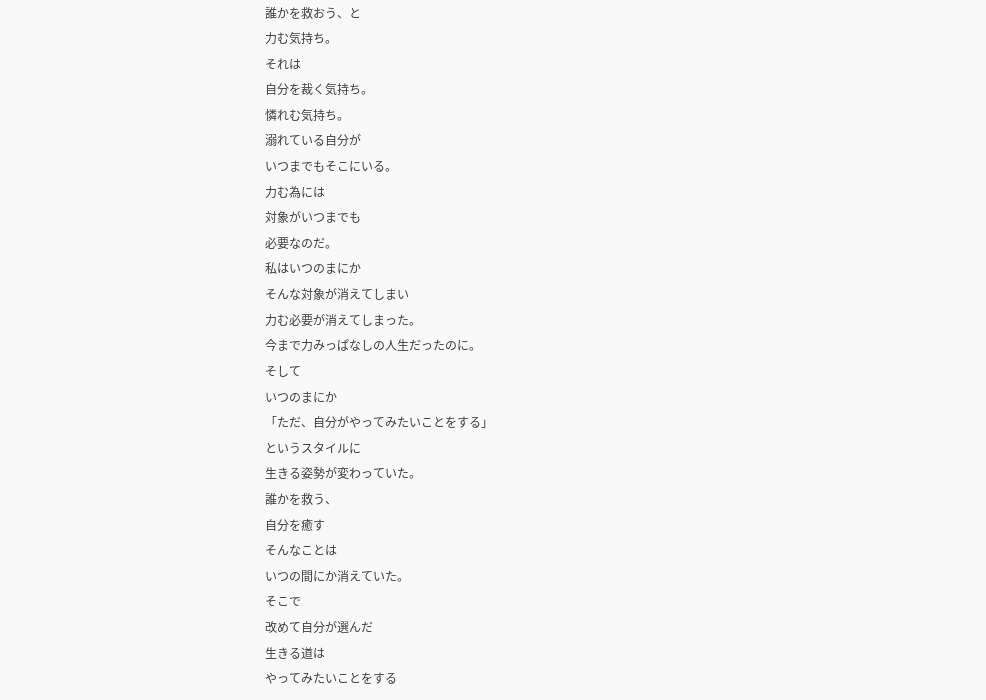誰かを救おう、と
力む気持ち。
それは
自分を裁く気持ち。
憐れむ気持ち。
溺れている自分が
いつまでもそこにいる。
力む為には
対象がいつまでも
必要なのだ。
私はいつのまにか
そんな対象が消えてしまい
力む必要が消えてしまった。
今まで力みっぱなしの人生だったのに。
そして
いつのまにか
「ただ、自分がやってみたいことをする」
というスタイルに
生きる姿勢が変わっていた。
誰かを救う、
自分を癒す
そんなことは
いつの間にか消えていた。
そこで
改めて自分が選んだ
生きる道は
やってみたいことをする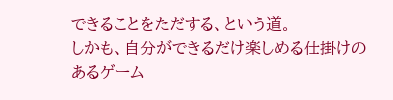できることをただする、という道。
しかも、自分ができるだけ楽しめる仕掛けのあるゲーム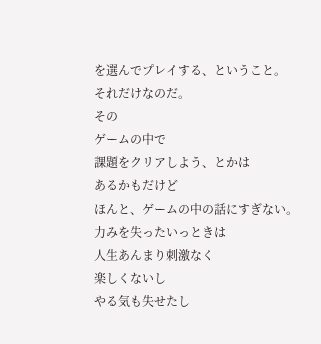を選んでプレイする、ということ。
それだけなのだ。
その
ゲームの中で
課題をクリアしよう、とかは
あるかもだけど
ほんと、ゲームの中の話にすぎない。
力みを失ったいっときは
人生あんまり刺激なく
楽しくないし
やる気も失せたし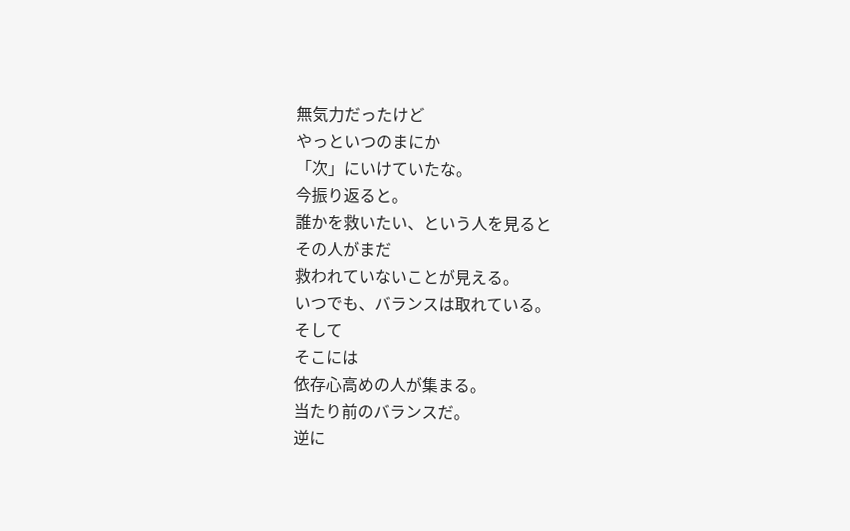無気力だったけど
やっといつのまにか
「次」にいけていたな。
今振り返ると。
誰かを救いたい、という人を見ると
その人がまだ
救われていないことが見える。
いつでも、バランスは取れている。
そして
そこには
依存心高めの人が集まる。
当たり前のバランスだ。
逆に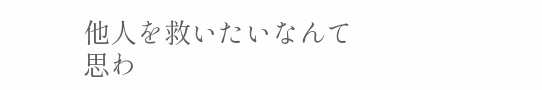他人を救いたいなんて思わ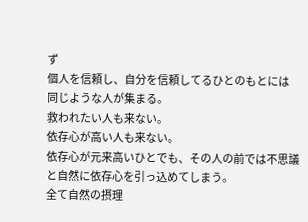ず
個人を信頼し、自分を信頼してるひとのもとには
同じような人が集まる。
救われたい人も来ない。
依存心が高い人も来ない。
依存心が元来高いひとでも、その人の前では不思議と自然に依存心を引っ込めてしまう。
全て自然の摂理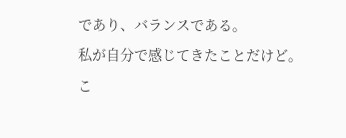であり、バランスである。
私が自分で感じてきたことだけど。
こ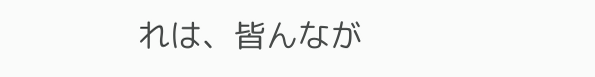れは、皆んなが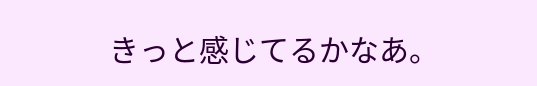きっと感じてるかなあ。